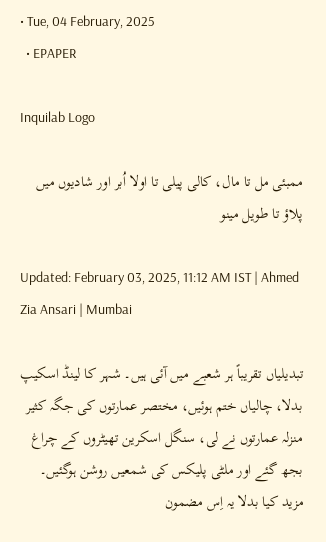• Tue, 04 February, 2025
  • EPAPER

Inquilab Logo

ممبئی مل تا مال، کالی پیلی تا اولا اُبر اور شادیوں میں پلاؤ تا طویل مینو

Updated: February 03, 2025, 11:12 AM IST | Ahmed Zia Ansari | Mumbai

تبدیلیاں تقریباً ہر شعبے میں آئی ہیں۔ شہر کا لینڈ اسکیپ بدلا، چالیاں ختم ہوئیں، مختصر عمارتوں کی جگہ کثیر منزلہ عمارتوں نے لی، سنگل اسکرین تھیٹروں کے چراغ بجھ گئے اور ملٹی پلیکس کی شمعیں روشن ہوگئیں۔ مزید کیا بدلا یہ اِس مضمون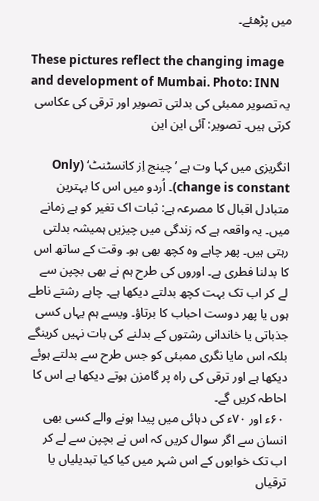میں پڑھئے۔

These pictures reflect the changing image and development of Mumbai. Photo: INN
یہ تصویر ممبئی کی بدلتی تصویر اور ترقی کی عکاسی کرتی ہیں۔ تصویر: آئی این این

انگریزی میں کہا وت ہے ’چینج اِز کانسٹنٹ‘ (Only change is constant)۔ اُردو میں اس کا بہترین متبادل اقبال کا مصرعہ ہے: ثبات اک تغیر کو ہے زمانے میں۔ یہ واقعہ ہے کہ زندگی میں چیزیں ہمیشہ بدلتی رہتی ہیں۔ پھر چاہے وہ کچھ بھی ہو۔ وقت کے ساتھ اس کا بدلنا فطری ہے۔ اوروں کی طرح ہم نے بھی بچپن سے لے کر اب تک بہت کچھ بدلتے دیکھا ہے۔ چاہے رشتے ناطے ہوں یا پھر دوست احباب کا برتاؤ۔ ویسے ہم یہاں کسی جذباتی یا خاندانی رشتوں کے بدلنے کی بات نہیں کرینگے بلکہ اس مایا نگری ممبئی کو جس طرح سے بدلتے ہوئے دیکھا ہے اور ترقی کی راہ پر گامزن ہوتے دیکھا ہے اس کا احاطہ کریں گے۔
 ۶۰ء اور ۷۰ء کی دہائی میں پیدا ہونے والے کسی بھی انسان سے اگر سوال کریں کہ اس نے بچپن سے لے کر اب تک خوابوں کے اس شہر میں کیا کیا تبدیلیاں یا ترقیاں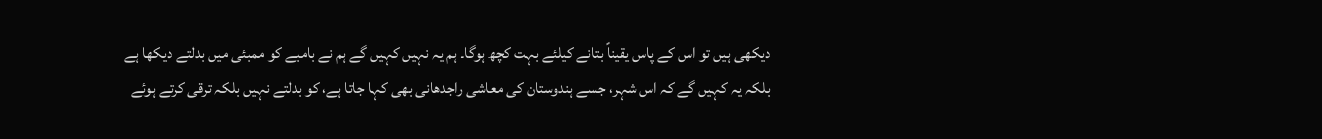دیکھی ہیں تو اس کے پاس یقیناً بتانے کیلئے بہت کچھ ہوگا۔ ہم یہ نہیں کہیں گے ہم نے بامبے کو ممبئی میں بدلتے دیکھا ہے بلکہ یہ کہیں گے کہ اس شہر، جسے ہندوستان کی معاشی راجدھانی بھی کہا جاتا ہے، کو بدلتے نہیں بلکہ ترقی کرتے ہوئے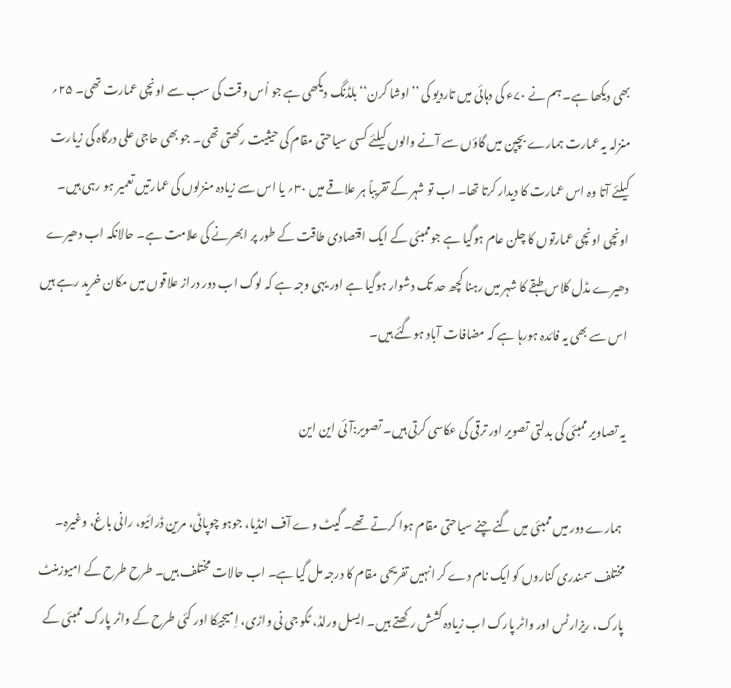بھی دیکھا ہے۔ ہم نے ۷۰ء کی دہائی میں تاردیو کی ’’اوشا کرن‘‘ بلڈنگ دیکھی ہے جو اُس وقت کی سب سے اونچی عمارت تھی۔ ۲۵؍ منزلہ یہ عمارت ہمارے بچپن میں گاؤں سے آنے والوں کیلئے کسی سیاحتی مقام کی حیثیت رکھتی تھی۔ جو بھی حاجی علی درگاہ کی زیارت کیلئے آتا وہ اس عمارت کا دیدار کرتا تھا۔ اب تو شہر کے تقریباً ہر علاقے میں ۳۰؍ یا اس سے زیادہ منزلوں کی عمارتیں تعمیر ہو رہی ہیں۔ اونچی اونچی عمارتوں کا چلن عام ہوگیا ہے جوممبئی کے ایک اقتصادی طاقت کے طور پر ابھرنے کی علامت ہے۔ حالانکہ اب دھیرے دھیرے مڈل کلاس طبقے کا شہر میں رہنا کچھ حد تک دشوار ہوگیا ہے اور یہی وجہ ہے کہ لوگ اب دور دراز علاقوں میں مکان خرید رہے ہیں اس سے بھی یہ فائدہ ہورہا ہے کہ مضافات آباد ہوگئے ہیں۔

یہ تصاویر ممبئی کی بدلتی تصویر اور ترقی کی عکاسی کرتی ہیں۔ تصویر:آئی این این

 ہمارے دور میں ممبئی میں گنے چنے سیاحتی مقام ہوا کرتے تھے۔ گیٹ وے آف انڈیا، جوہو چوپاٹی، مرین ڈرائیو، رانی باغ، وغیرہ۔ مختلف سمندری کناروں کو ایک نام دے کر انہیں تفریحی مقام کا درجہ مل گیا ہے۔ اب حالات مختلف ہیں۔ طرح طرح کے امیوزمنٹ پارک، ریزارٹس اور واٹر پارک اب زیادہ کشش رکھتے ہیں۔ ایسل ورلڈ، ٹکو جی نی واڑی، اِمیجیکا اور کئی طرح کے واٹر پارک ممبئی کے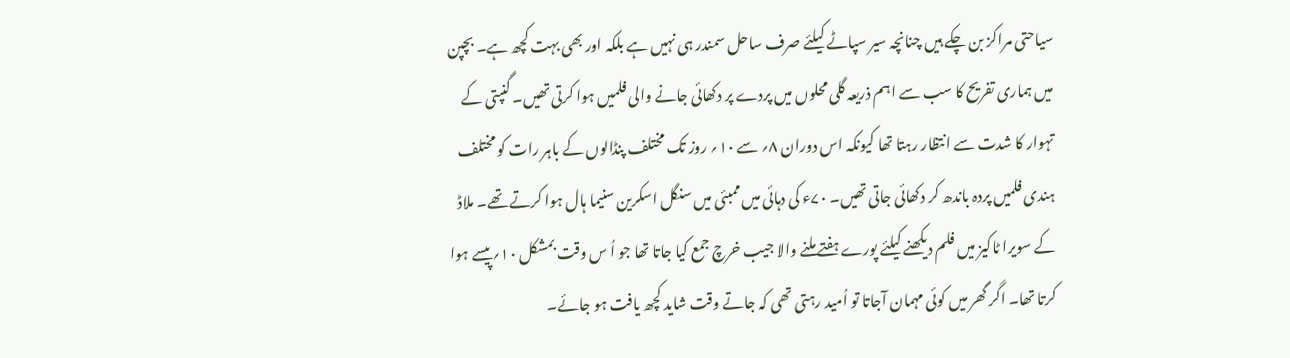سیاحتی مراکز بن چکے ہیں چنانچہ سیر سپاٹے کیلئے صرف ساحل سمندر ہی نہیں ہے بلکہ اور بھی بہت کچھ ہے۔ بچپن میں ہماری تفریح کا سب سے اہم ذریعہ گلی محلوں میں پردے پر دکھائی جانے والی فلمیں ہوا کرتی تھیں۔ گنپتی کے تہوار کا شدت سے انتظار رہتا تھا کیونکہ اس دوران ۸؍ سے ۱۰؍ روز تک مختلف پنڈالوں کے باہر رات کو مختلف ہندی فلمیں پردہ باندھ کر دکھائی جاتی تھیں۔ ۷۰ء کی دہائی میں ممبئی میں سنگل اسکرین سنیما ہال ہوا کرتے تھے۔ ملاڈ کے سویرا ٹاکیز میں فلم دیکھنے کیلئے پورے ہفتے ملنے والا جیب خرچ جمع کیا جاتا تھا جو اُ س وقت بمشکل ۱۰؍پیسے ہوا کرتا تھا۔ اگر گھر میں کوئی مہمان آجاتا تو اُمید رہتی تھی کہ جاتے وقت شاید کچھ یافت ہو جائے۔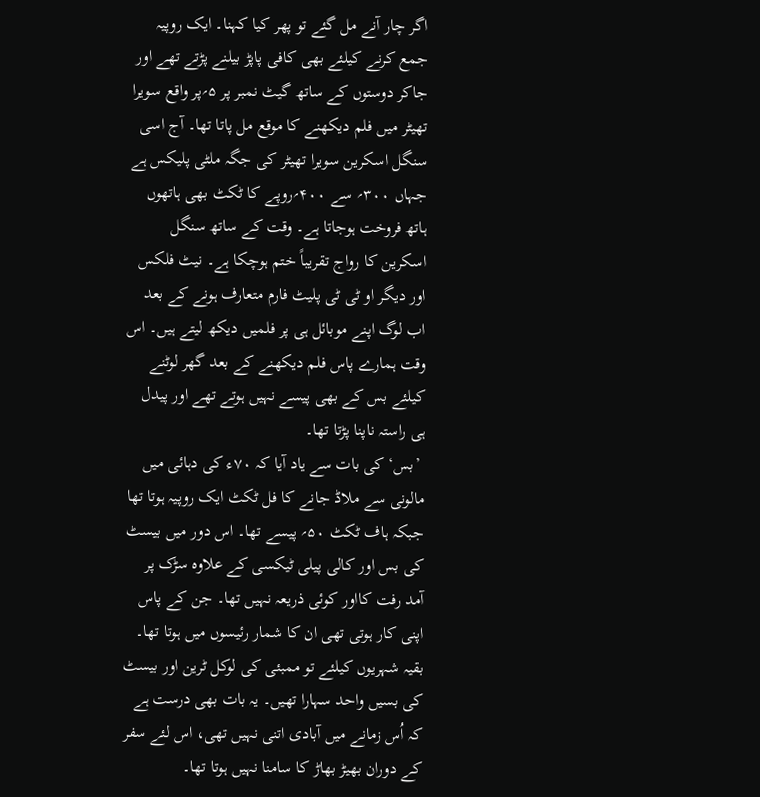اگر چار آنے مل گئے تو پھر کیا کہنا۔ ایک روپیہ جمع کرنے کیلئے بھی کافی پاپڑ بیلنے پڑتے تھے اور جاکر دوستوں کے ساتھ گیٹ نمبر پر ۵؍پر واقع سویرا تھیٹر میں فلم دیکھنے کا موقع مل پاتا تھا۔ آج اسی سنگل اسکرین سویرا تھیٹر کی جگہ ملٹی پلیکس ہے جہاں ۳۰۰؍ سے ۴۰۰؍روپے کا ٹکٹ بھی ہاتھوں ہاتھ فروخت ہوجاتا ہے۔ وقت کے ساتھ سنگل اسکرین کا رواج تقریباً ختم ہوچکا ہے۔ نیٹ فلکس اور دیگر او ٹی ٹی پلیٹ فارم متعارف ہونے کے بعد اب لوگ اپنے موبائل ہی پر فلمیں دیکھ لیتے ہیں۔ اس وقت ہمارے پاس فلم دیکھنے کے بعد گھر لوٹنے کیلئے بس کے بھی پیسے نہیں ہوتے تھے اور پیدل ہی راستہ ناپنا پڑتا تھا۔
 ’بس‘ کی بات سے یاد آیا کہ ۷۰ء کی دہائی میں مالونی سے ملاڈ جانے کا فل ٹکٹ ایک روپیہ ہوتا تھا جبکہ ہاف ٹکٹ ۵۰؍ پیسے تھا۔ اس دور میں بیسٹ کی بس اور کالی پیلی ٹیکسی کے علاوہ سڑک پر آمد رفت کااور کوئی ذریعہ نہیں تھا۔ جن کے پاس اپنی کار ہوتی تھی ان کا شمار رئیسوں میں ہوتا تھا۔ بقیہ شہریوں کیلئے تو ممبئی کی لوکل ٹرین اور بیسٹ کی بسیں واحد سہارا تھیں۔ یہ بات بھی درست ہے کہ اُس زمانے میں آبادی اتنی نہیں تھی، اس لئے سفر کے دوران بھیڑ بھاڑ کا سامنا نہیں ہوتا تھا۔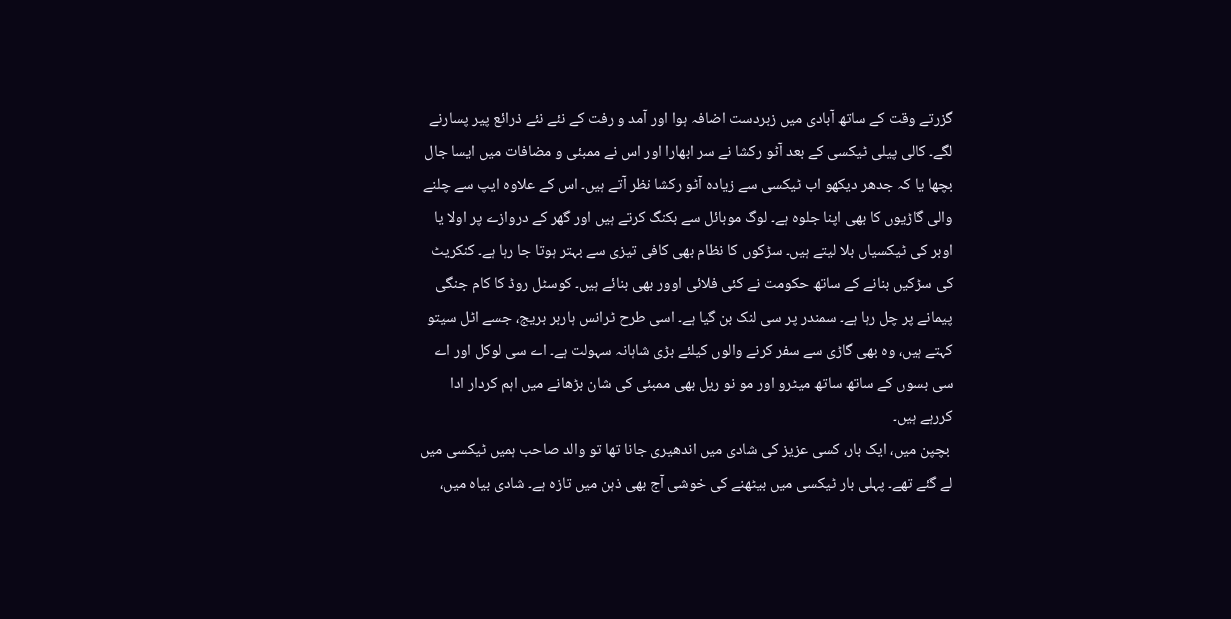گزرتے وقت کے ساتھ آبادی میں زبردست اضافہ ہوا اور آمد و رفت کے نئے نئے ذرائع پیر پسارنے لگے۔ کالی پیلی ٹیکسی کے بعد آٹو رکشا نے سر ابھارا اور اس نے ممبئی و مضافات میں ایسا جال بچھا یا کہ جدھر دیکھو اب ٹیکسی سے زیادہ آٹو رکشا نظر آتے ہیں۔ اس کے علاوہ ایپ سے چلنے والی گاڑیوں کا بھی اپنا جلوہ ہے۔ لوگ موبائل سے بکنگ کرتے ہیں اور گھر کے دروازے پر اولا یا اوبر کی ٹیکسیاں بلا لیتے ہیں۔ سڑکوں کا نظام بھی کافی تیزی سے بہتر ہوتا جا رہا ہے۔ کنکریٹ کی سڑکیں بنانے کے ساتھ حکومت نے کئی فلائی اوور بھی بنائے ہیں۔ کوسٹل روڈ کا کام جنگی پیمانے پر چل رہا ہے۔ سمندر پر سی لنک بن گیا ہے۔ اسی طرح ٹرانس ہاربر بریج، جسے اٹل سیتو کہتے ہیں، وہ بھی گاڑی سے سفر کرنے والوں کیلئے بڑی شاہانہ سہولت ہے۔ اے سی لوکل اور اے سی بسوں کے ساتھ ساتھ میٹرو اور مو نو ریل بھی ممبئی کی شان بڑھانے میں اہم کردار ادا کررہے ہیں۔
 بچپن میں، ایک بار، کسی عزیز کی شادی میں اندھیری جانا تھا تو والد صاحب ہمیں ٹیکسی میں لے گئے تھے۔ پہلی بار ٹیکسی میں بیٹھنے کی خوشی آج بھی ذہن میں تازہ ہے۔ شادی بیاہ میں،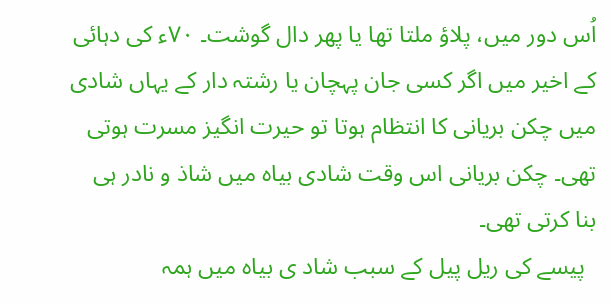اُس دور میں، پلاؤ ملتا تھا یا پھر دال گوشت۔ ۷۰ء کی دہائی کے اخیر میں اگر کسی جان پہچان یا رشتہ دار کے یہاں شادی میں چکن بریانی کا انتظام ہوتا تو حیرت انگیز مسرت ہوتی تھی۔ چکن بریانی اس وقت شادی بیاہ میں شاذ و نادر ہی بنا کرتی تھی۔
  پیسے کی ریل پیل کے سبب شاد ی بیاہ میں ہمہ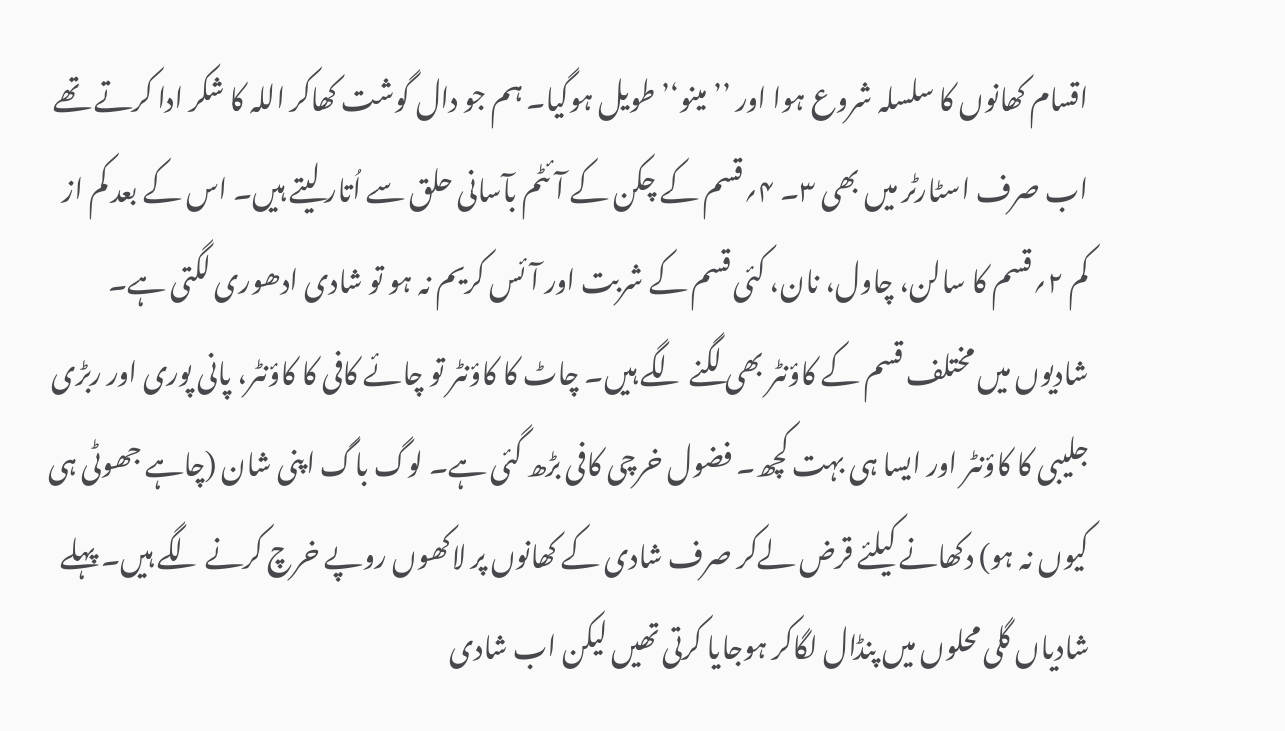اقسام کھانوں کا سلسلہ شروع ہوا اور ’’مینو‘’ طویل ہوگیا۔ ہم جو دال گوشت کھاکر اللہ کا شکر ادا کرتے تھے اب صرف اسٹارٹر میں بھی ۳۔ ۴؍قسم کے چکن کے آئٹم بآسانی حلق سے اُتار لیتے ہیں۔ اس کے بعد کم از کم ۲؍قسم کا سالن، چاول، نان، کئی قسم کے شربت اور آئس کریم نہ ہو تو شادی ادھوری لگتی ہے۔ شادیوں میں مختلف قسم کے کاؤنٹر بھی لگنے لگے ہیں۔ چاٹ کا کاؤنٹر تو چائے کافی کا کاؤنٹر، پانی پوری اور ربڑی جلیبی کا کاؤنٹر اور ایسا ہی بہت کچھ۔ فضول خرچی کافی بڑھ گئی ہے۔ لوگ باگ اپنی شان (چاہے جھوٹی ہی کیوں نہ ہو) دکھانے کیلئے قرض لےکر صرف شادی کے کھانوں پر لاکھوں روپے خرچ کرنے لگے ہیں۔ پہلے شادیاں گلی محلوں میں پنڈال لگاکر ہوجایا کرتی تھیں لیکن اب شادی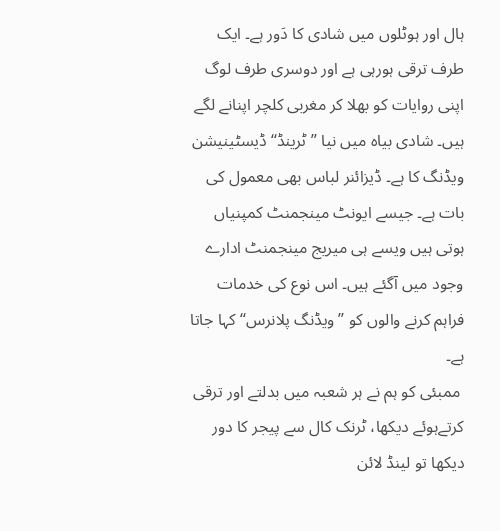ہال اور ہوٹلوں میں شادی کا دَور ہے۔ ایک طرف ترقی ہورہی ہے اور دوسری طرف لوگ اپنی روایات کو بھلا کر مغربی کلچر اپنانے لگے ہیں۔ شادی بیاہ میں نیا ’’ٹرینڈ‘‘ ڈیسٹینیشن ویڈنگ کا ہے۔ ڈیزائنر لباس بھی معمول کی بات ہے۔ جیسے ایونٹ مینجمنٹ کمپنیاں ہوتی ہیں ویسے ہی میریج مینجمنٹ ادارے وجود میں آگئے ہیں۔ اس نوع کی خدمات فراہم کرنے والوں کو ’’ویڈنگ پلانرس‘‘ کہا جاتا ہے۔
 ممبئی کو ہم نے ہر شعبہ میں بدلتے اور ترقی کرتےہوئے دیکھا، ٹرنک کال سے پیجر کا دور دیکھا تو لینڈ لائن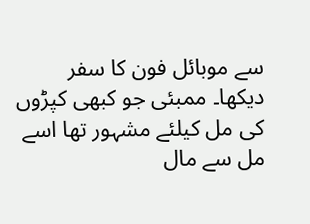سے موبائل فون کا سفر دیکھا۔ ممبئی جو کبھی کپڑوں کی مل کیلئے مشہور تھا اسے مل سے مال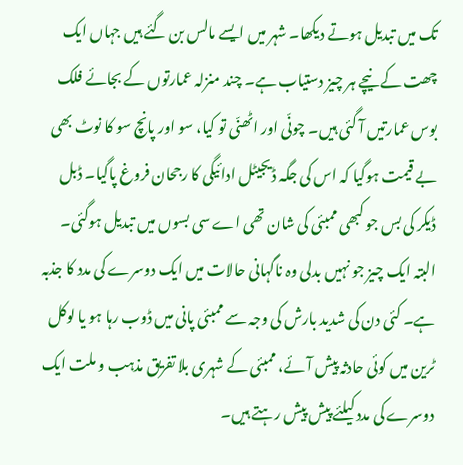تک میں تبدیل ہوتے دیکھا۔ شہر میں ایسے مالس بن گئے ہیں جہاں ایک چھت کے نیچے ہر چیز دستیاب ہے۔ چند منزلہ عمارتوں کے بجائے فلک بوس عمارتیں آ گئی ہیں۔ چونّی اور اٹھنّی تو کیا، سو اور پانچ سو کا نوٹ بھی بے قیمت ہوگیا کہ اس کی جگہ ڈیجیٹل ادائیگی کا رجحان فروغ پاگیا۔ ڈبل ڈیکر کی بس جو کبھی ممبئی کی شان تھی اے سی بسوں میں تبدیل ہوگئی۔ البتہ ایک چیز جو نہیں بدلی وہ ناگہانی حالات میں ایک دوسرے کی مدد کا جذبہ ہے۔ کئی دن کی شدید بارش کی وجہ سے ممبئی پانی میں ڈوب رہا ہو یا لوکل ٹرین میں کوئی حادثہ پیش آئے، ممبئی کے شہری بلا تفریق مذہب و ملت ایک دوسرے کی مدد کیلئے پیش پیش رہتے ہیں۔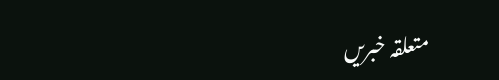متعلقہ خبریں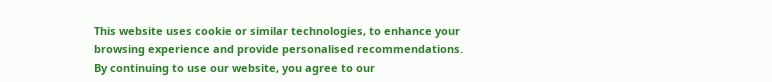This website uses cookie or similar technologies, to enhance your browsing experience and provide personalised recommendations. By continuing to use our website, you agree to our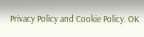Privacy Policy and Cookie Policy. OK